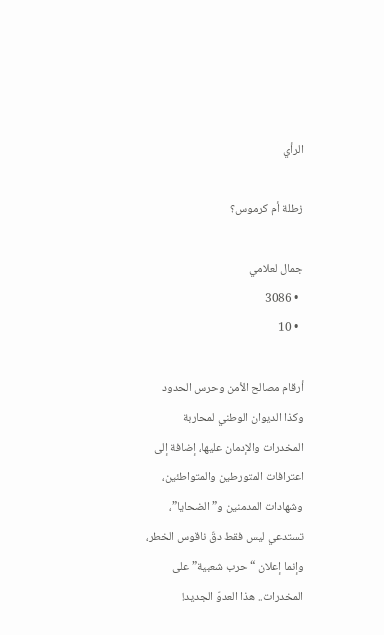الرأي

زطلة أم كرموس؟

جمال لعلامي
  • 3086
  • 10

أرقام مصالح الأمن وحرس الحدود وكذا الديوان الوطني لمحاربة المخدرات والإدمان عليها، إضافة إلى اعترافات المتورطين والمتواطئين، وشهادات المدمنين و”الضحايا”، تستدعي ليس فقط دقّ ناقوس الخطر، وإنما إعلان “حرب شعبية” على المخدرات.. هذا العدوّ الجديد!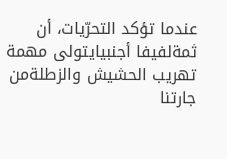عندما تؤكد التحرّيات، أن ثمةلفيفا أجنبيايتولى مهمة تهريب الحشيش والزطلةمن جارتنا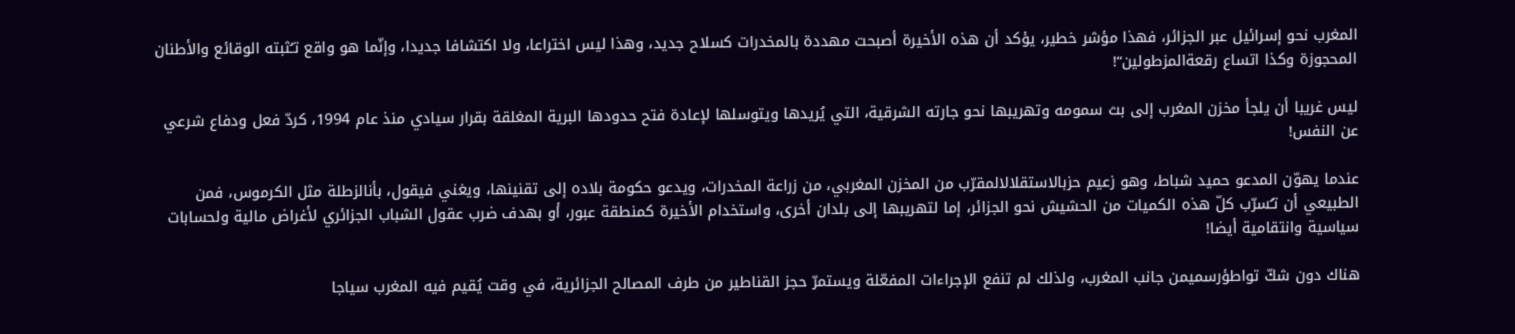المغرب نحو إسرائيل عبر الجزائر، فهذا مؤشر خطير، يؤكد أن هذه الأخيرة أصبحت مهددة بالمخدرات كسلاح جديد، وهذا ليس اختراعا، ولا اكتشافا جديدا، وإنّما هو واقع تـُثبته الوقائع والأطنان المحجوزة وكذا اتساع رقعةالمزطولين“!

ليس غريبا أن يلجأ مخزن المغرب إلى بث سمومه وتهريبها نحو جارته الشرقية، التي يُريدها ويتوسلها لإعادة فتح حدودها البرية المغلقة بقرار سيادي منذ عام 1994، كردّ فعل ودفاع شرعي عن النفس!

عندما يهوّن المدعو حميد شباط، وهو زعيم حزبالاستقلالالمقرّب من المخزن المغربي، من زراعة المخدرات، ويدعو حكومة بلاده إلى تقنينها، ويغني فيقول، بأنالزطلة مثل الكرموس، فمن الطبيعي أن تـُسرّب كلّ هذه الكميات من الحشيش نحو الجزائر، إما لتهريبها إلى بلدان أخرى، واستخدام الأخيرة كمنطقة عبور، أو بهدف ضرب عقول الشباب الجزائري لأغراض مالية ولحسابات سياسية وانتقامية أيضا!

هناك دون شكّ تواطؤرسميمن جانب المغرب، ولذلك لم تنفع الإجراءات المفعّلة ويستمرّ حجز القناطير من طرف المصالح الجزائرية، في وقت يُقيم فيه المغرب سياجا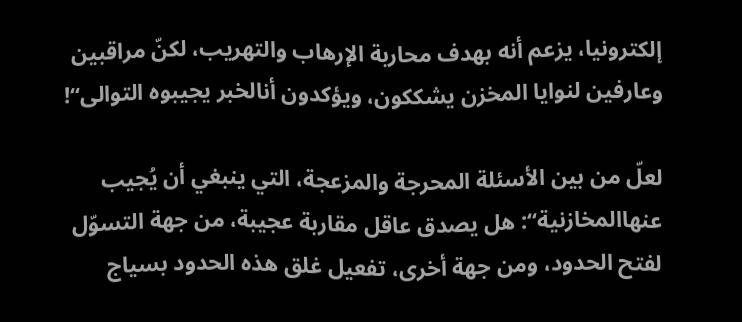إلكترونيا، يزعم أنه بهدف محاربة الإرهاب والتهريب، لكنّ مراقبين وعارفين لنوايا المخزن يشككون، ويؤكدون أنالخبر يجيبوه التوالى“!

لعلّ من بين الأسئلة المحرجة والمزعجة، التي ينبغي أن يُجيب عنهاالمخازنية“: هل يصدق عاقل مقاربة عجيبة، من جهة التسوّل لفتح الحدود، ومن جهة أخرى، تفعيل غلق هذه الحدود بسياج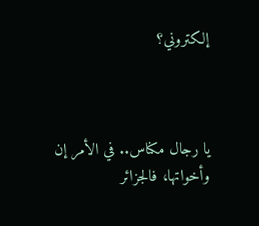إلكتروني؟



يا رجال مكناس.. في الأمر إن وأخواتها، فالجزائر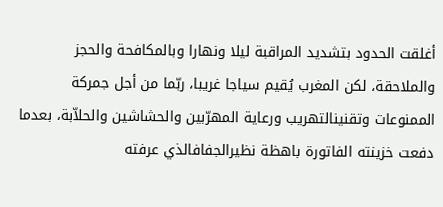أغلقت الحدود بتشديد المراقبة ليلا ونهارا وبالمكافحة والحجز والملاحقة، لكن المغرب يُقيم سياجا غريبا، ربّما من أجل جمركة الممنوعات وتقنينالتهريب ورعاية المهرّبين والحشاشين والحلاّبة، بعدما دفعت خزينته الفاتورة باهظة نظيرالجفافالذي عرفته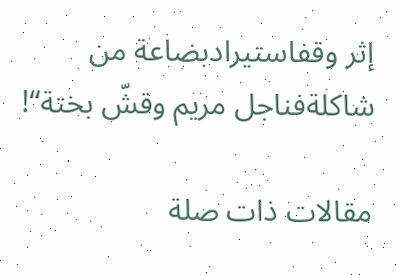إثر وقفاستيرادبضاعة من شاكلةفناجل مريم وقشّ بختة“!

مقالات ذات صلة